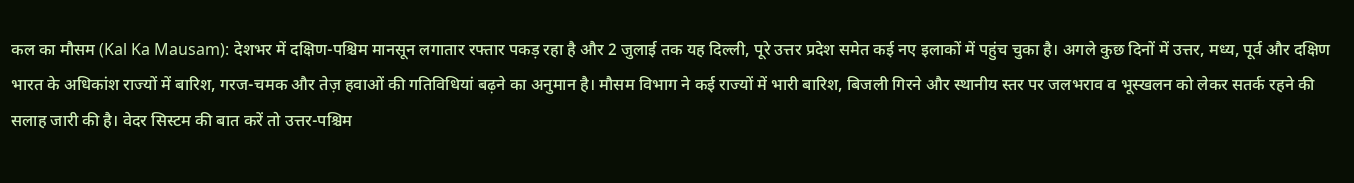कल का मौसम (Kal Ka Mausam): देशभर में दक्षिण-पश्चिम मानसून लगातार रफ्तार पकड़ रहा है और 2 जुलाई तक यह दिल्ली, पूरे उत्तर प्रदेश समेत कई नए इलाकों में पहुंच चुका है। अगले कुछ दिनों में उत्तर, मध्य, पूर्व और दक्षिण भारत के अधिकांश राज्यों में बारिश, गरज-चमक और तेज़ हवाओं की गतिविधियां बढ़ने का अनुमान है। मौसम विभाग ने कई राज्यों में भारी बारिश, बिजली गिरने और स्थानीय स्तर पर जलभराव व भूस्खलन को लेकर सतर्क रहने की सलाह जारी की है। वेदर सिस्टम की बात करें तो उत्तर-पश्चिम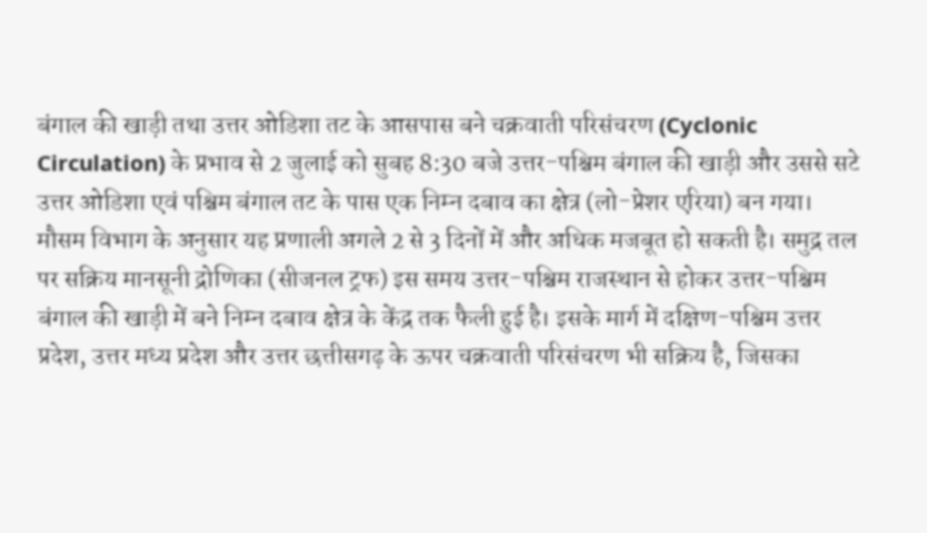बंगाल की खाड़ी तथा उत्तर ओडिशा तट के आसपास बने चक्रवाती परिसंचरण (Cyclonic Circulation) के प्रभाव से 2 जुलाई को सुबह 8:30 बजे उत्तर-पश्चिम बंगाल की खाड़ी और उससे सटे उत्तर ओडिशा एवं पश्चिम बंगाल तट के पास एक निम्न दबाव का क्षेत्र (लो-प्रेशर एरिया) बन गया।
मौसम विभाग के अनुसार यह प्रणाली अगले 2 से 3 दिनों में और अधिक मजबूत हो सकती है। समुद्र तल पर सक्रिय मानसूनी द्रोणिका (सीजनल ट्रफ) इस समय उत्तर-पश्चिम राजस्थान से होकर उत्तर-पश्चिम बंगाल की खाड़ी में बने निम्न दबाव क्षेत्र के केंद्र तक फैली हुई है। इसके मार्ग में दक्षिण-पश्चिम उत्तर प्रदेश, उत्तर मध्य प्रदेश और उत्तर छत्तीसगढ़ के ऊपर चक्रवाती परिसंचरण भी सक्रिय है, जिसका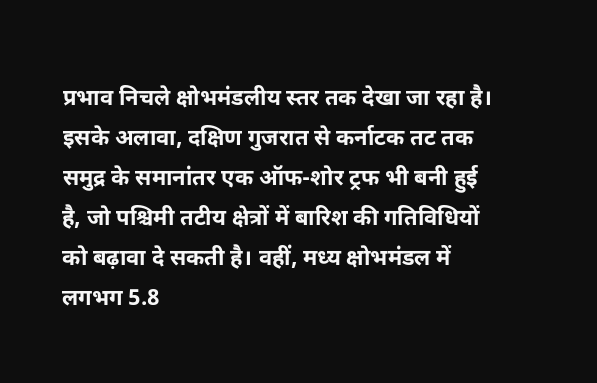प्रभाव निचले क्षोभमंडलीय स्तर तक देखा जा रहा है। इसके अलावा, दक्षिण गुजरात से कर्नाटक तट तक समुद्र के समानांतर एक ऑफ-शोर ट्रफ भी बनी हुई है, जो पश्चिमी तटीय क्षेत्रों में बारिश की गतिविधियों को बढ़ावा दे सकती है। वहीं, मध्य क्षोभमंडल में लगभग 5.8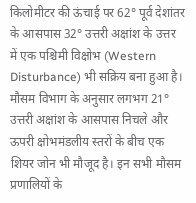किलोमीटर की ऊंचाई पर 62° पूर्व देशांतर के आसपास 32° उत्तरी अक्षांश के उत्तर में एक पश्चिमी विक्षोभ (Western Disturbance) भी सक्रिय बना हुआ है। मौसम विभाग के अनुसार लगभग 21° उत्तरी अक्षांश के आसपास निचले और ऊपरी क्षोभमंडलीय स्तरों के बीच एक शियर जोन भी मौजूद है। इन सभी मौसम प्रणालियों के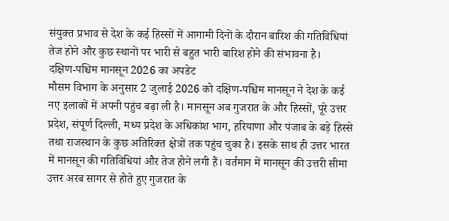संयुक्त प्रभाव से देश के कई हिस्सों में आगामी दिनों के दौरान बारिश की गतिविधियां तेज होने और कुछ स्थानों पर भारी से बहुत भारी बारिश होने की संभावना है।
दक्षिण-पश्चिम मानसून 2026 का अपडेट
मौसम विभाग के अनुसार 2 जुलाई 2026 को दक्षिण-पश्चिम मानसून ने देश के कई नए इलाकों में अपनी पहुंच बढ़ा ली है। मानसून अब गुजरात के और हिस्सों, पूरे उत्तर प्रदेश, संपूर्ण दिल्ली, मध्य प्रदेश के अधिकांश भाग, हरियाणा और पंजाब के बड़े हिस्से तथा राजस्थान के कुछ अतिरिक्त क्षेत्रों तक पहुंच चुका है। इसके साथ ही उत्तर भारत में मानसून की गतिविधियां और तेज होने लगी हैं। वर्तमान में मानसून की उत्तरी सीमा उत्तर अरब सागर से होते हुए गुजरात के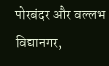पोरबंदर और वल्लभ विद्यानगर,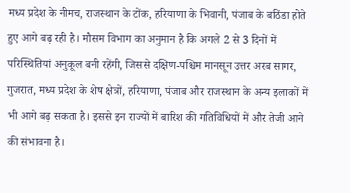मध्य प्रदेश के नीमच, राजस्थान के टोंक, हरियाणा के भिवानी, पंजाब के बठिंडा होते हुए आगे बढ़ रही है। मौसम विभाग का अनुमान है कि अगले 2 से 3 दिनों में परिस्थितियां अनुकूल बनी रहेंगी, जिससे दक्षिण-पश्चिम मानसून उत्तर अरब सागर, गुजरात, मध्य प्रदेश के शेष क्षेत्रों, हरियाणा, पंजाब और राजस्थान के अन्य इलाकों में भी आगे बढ़ सकता है। इससे इन राज्यों में बारिश की गतिविधियों में और तेजी आने की संभावना है।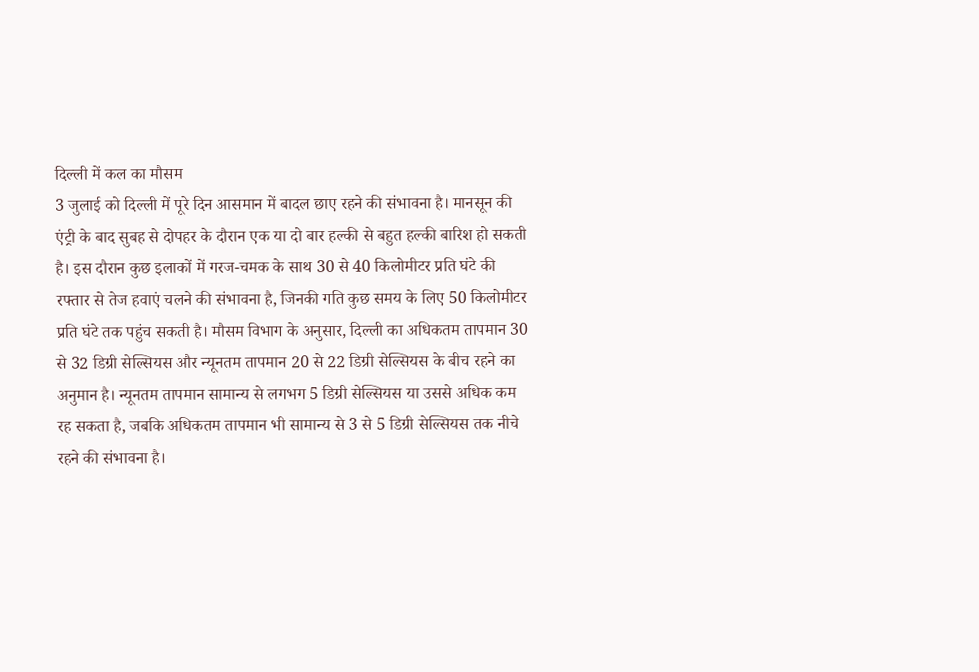दिल्ली में कल का मौसम
3 जुलाई को दिल्ली में पूरे दिन आसमान में बादल छाए रहने की संभावना है। मानसून की एंट्री के बाद सुबह से दोपहर के दौरान एक या दो बार हल्की से बहुत हल्की बारिश हो सकती है। इस दौरान कुछ इलाकों में गरज-चमक के साथ 30 से 40 किलोमीटर प्रति घंटे की रफ्तार से तेज हवाएं चलने की संभावना है, जिनकी गति कुछ समय के लिए 50 किलोमीटर प्रति घंटे तक पहुंच सकती है। मौसम विभाग के अनुसार, दिल्ली का अधिकतम तापमान 30 से 32 डिग्री सेल्सियस और न्यूनतम तापमान 20 से 22 डिग्री सेल्सियस के बीच रहने का अनुमान है। न्यूनतम तापमान सामान्य से लगभग 5 डिग्री सेल्सियस या उससे अधिक कम रह सकता है, जबकि अधिकतम तापमान भी सामान्य से 3 से 5 डिग्री सेल्सियस तक नीचे रहने की संभावना है।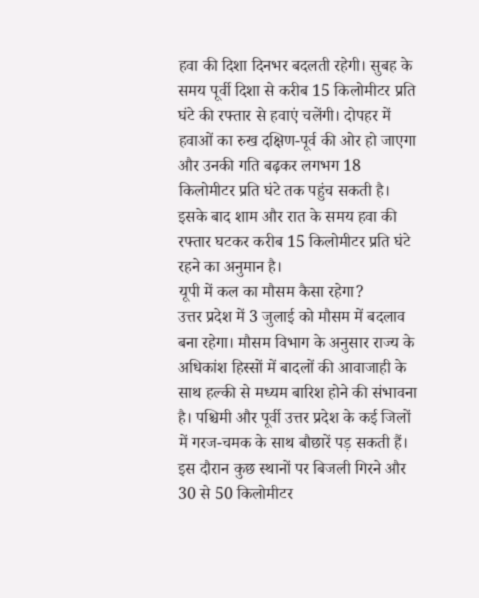हवा की दिशा दिनभर बदलती रहेगी। सुबह के समय पूर्वी दिशा से करीब 15 किलोमीटर प्रति घंटे की रफ्तार से हवाएं चलेंगी। दोपहर में हवाओं का रुख दक्षिण-पूर्व की ओर हो जाएगा और उनकी गति बढ़कर लगभग 18 किलोमीटर प्रति घंटे तक पहुंच सकती है। इसके बाद शाम और रात के समय हवा की रफ्तार घटकर करीब 15 किलोमीटर प्रति घंटे रहने का अनुमान है।
यूपी में कल का मौसम कैसा रहेगा?
उत्तर प्रदेश में 3 जुलाई को मौसम में बदलाव बना रहेगा। मौसम विभाग के अनुसार राज्य के अधिकांश हिस्सों में बादलों की आवाजाही के साथ हल्की से मध्यम बारिश होने की संभावना है। पश्चिमी और पूर्वी उत्तर प्रदेश के कई जिलों में गरज-चमक के साथ बौछारें पड़ सकती हैं। इस दौरान कुछ स्थानों पर बिजली गिरने और 30 से 50 किलोमीटर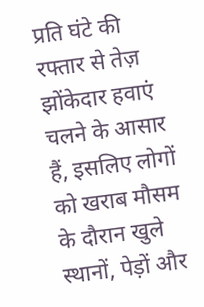प्रति घंटे की रफ्तार से तेज़ झोंकेदार हवाएं चलने के आसार हैं, इसलिए लोगों को खराब मौसम के दौरान खुले स्थानों, पेड़ों और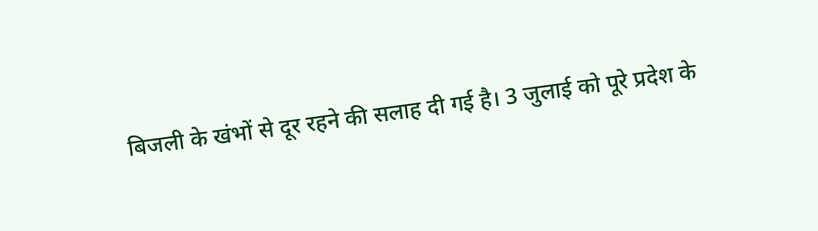बिजली के खंभों से दूर रहने की सलाह दी गई है। 3 जुलाई को पूरे प्रदेश के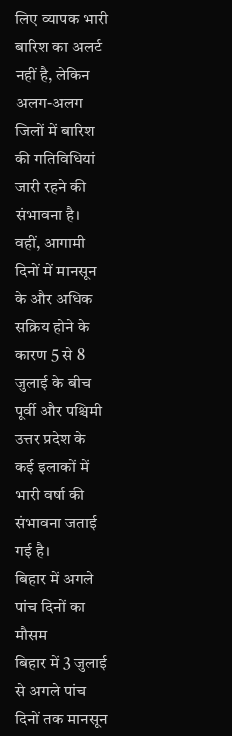लिए व्यापक भारी बारिश का अलर्ट नहीं है, लेकिन अलग-अलग जिलों में बारिश की गतिविधियां जारी रहने की संभावना है। वहीं, आगामी दिनों में मानसून के और अधिक सक्रिय होने के कारण 5 से 8 जुलाई के बीच पूर्वी और पश्चिमी उत्तर प्रदेश के कई इलाकों में भारी वर्षा की संभावना जताई गई है।
बिहार में अगले पांच दिनों का मौसम
बिहार में 3 जुलाई से अगले पांच दिनों तक मानसून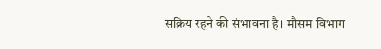सक्रिय रहने की संभावना है। मौसम विभाग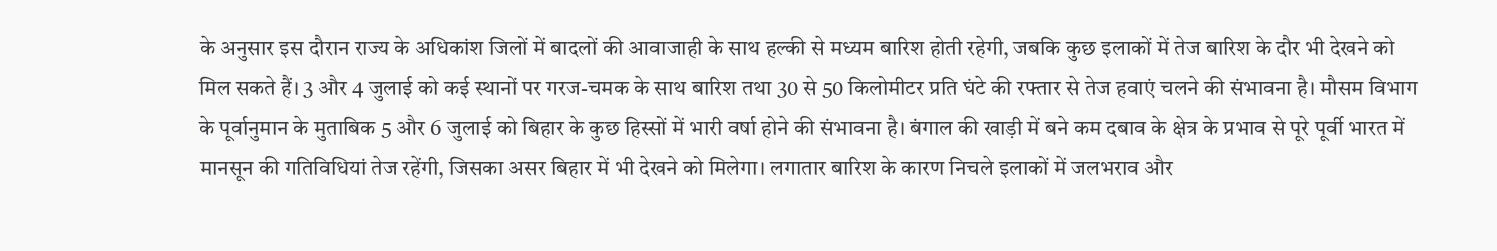के अनुसार इस दौरान राज्य के अधिकांश जिलों में बादलों की आवाजाही के साथ हल्की से मध्यम बारिश होती रहेगी, जबकि कुछ इलाकों में तेज बारिश के दौर भी देखने को मिल सकते हैं। 3 और 4 जुलाई को कई स्थानों पर गरज-चमक के साथ बारिश तथा 30 से 50 किलोमीटर प्रति घंटे की रफ्तार से तेज हवाएं चलने की संभावना है। मौसम विभाग के पूर्वानुमान के मुताबिक 5 और 6 जुलाई को बिहार के कुछ हिस्सों में भारी वर्षा होने की संभावना है। बंगाल की खाड़ी में बने कम दबाव के क्षेत्र के प्रभाव से पूरे पूर्वी भारत में मानसून की गतिविधियां तेज रहेंगी, जिसका असर बिहार में भी देखने को मिलेगा। लगातार बारिश के कारण निचले इलाकों में जलभराव और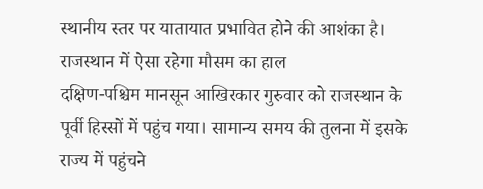स्थानीय स्तर पर यातायात प्रभावित होने की आशंका है।
राजस्थान में ऐसा रहेगा मौसम का हाल
दक्षिण-पश्चिम मानसून आखिरकार गुरुवार को राजस्थान के पूर्वी हिस्सों में पहुंच गया। सामान्य समय की तुलना में इसके राज्य में पहुंचने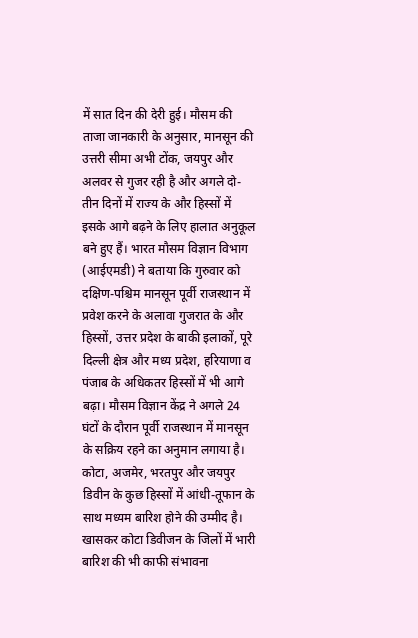में सात दिन की देरी हुई। मौसम की ताजा जानकारी के अनुसार, मानसून की उत्तरी सीमा अभी टोंक, जयपुर और अलवर से गुजर रही है और अगले दो-तीन दिनों में राज्य के और हिस्सों में इसके आगे बढ़ने के लिए हालात अनुकूल बने हुए हैं। भारत मौसम विज्ञान विभाग (आईएमडी) ने बताया कि गुरुवार को दक्षिण-पश्चिम मानसून पूर्वी राजस्थान में प्रवेश करने के अलावा गुजरात के और हिस्सों, उत्तर प्रदेश के बाकी इलाकों, पूरे दिल्ली क्षेत्र और मध्य प्रदेश, हरियाणा व पंजाब के अधिकतर हिस्सों में भी आगे बढ़ा। मौसम विज्ञान केंद्र ने अगले 24 घंटों के दौरान पूर्वी राजस्थान में मानसून के सक्रिय रहने का अनुमान लगाया है। कोटा, अजमेर, भरतपुर और जयपुर डिवीन के कुछ हिस्सों में आंधी-तूफान के साथ मध्यम बारिश होने की उम्मीद है। खासकर कोटा डिवीजन के जिलों में भारी बारिश की भी काफी संभावना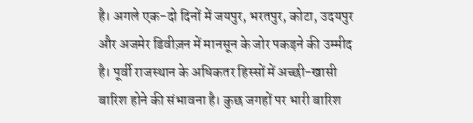है। अगले एक-दो दिनों में जयपुर, भरतपुर, कोटा, उदयपुर और अजमेर डिवीज़न में मानसून के जोर पकड़ने की उम्मीद है। पूर्वी राजस्थान के अधिकतर हिस्सों में अच्छी-खासी बारिश होने की संभावना है। कुछ जगहों पर भारी बारिश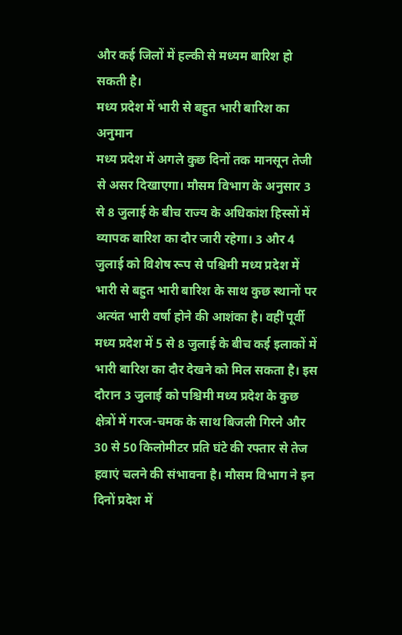और कई जिलों में हल्की से मध्यम बारिश हो सकती है।
मध्य प्रदेश में भारी से बहुत भारी बारिश का अनुमान
मध्य प्रदेश में अगले कुछ दिनों तक मानसून तेजी से असर दिखाएगा। मौसम विभाग के अनुसार 3 से 8 जुलाई के बीच राज्य के अधिकांश हिस्सों में व्यापक बारिश का दौर जारी रहेगा। 3 और 4 जुलाई को विशेष रूप से पश्चिमी मध्य प्रदेश में भारी से बहुत भारी बारिश के साथ कुछ स्थानों पर अत्यंत भारी वर्षा होने की आशंका है। वहीं पूर्वी मध्य प्रदेश में 5 से 8 जुलाई के बीच कई इलाकों में भारी बारिश का दौर देखने को मिल सकता है। इस दौरान 3 जुलाई को पश्चिमी मध्य प्रदेश के कुछ क्षेत्रों में गरज-चमक के साथ बिजली गिरने और 30 से 50 किलोमीटर प्रति घंटे की रफ्तार से तेज हवाएं चलने की संभावना है। मौसम विभाग ने इन दिनों प्रदेश में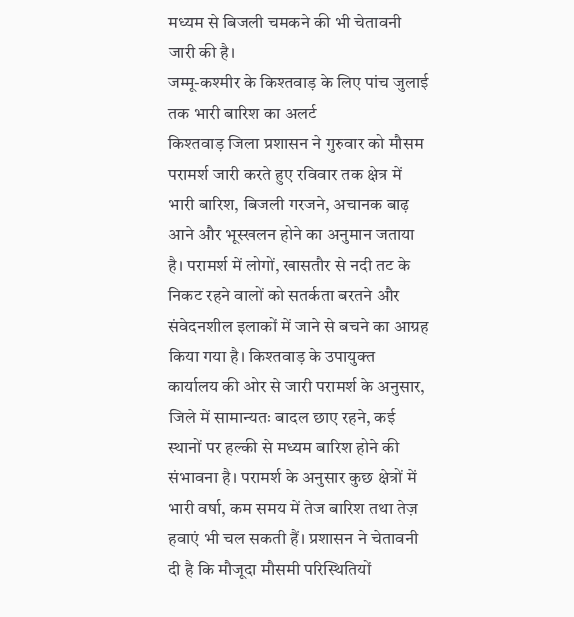मध्यम से बिजली चमकने की भी चेतावनी जारी की है।
जम्मू-कश्मीर के किश्तवाड़ के लिए पांच जुलाई तक भारी बारिश का अलर्ट
किश्तवाड़ जिला प्रशासन ने गुरुवार को मौसम परामर्श जारी करते हुए रविवार तक क्षेत्र में भारी बारिश, बिजली गरजने, अचानक बाढ़ आने और भूस्खलन होने का अनुमान जताया है। परामर्श में लोगों, खासतौर से नदी तट के निकट रहने वालों को सतर्कता बरतने और संवेदनशील इलाकों में जाने से बचने का आग्रह किया गया है। किश्तवाड़ के उपायुक्त कार्यालय की ओर से जारी परामर्श के अनुसार, जिले में सामान्यतः बादल छाए रहने, कई स्थानों पर हल्की से मध्यम बारिश होने की संभावना है। परामर्श के अनुसार कुछ क्षेत्रों में भारी वर्षा, कम समय में तेज बारिश तथा तेज़ हवाएं भी चल सकती हैं। प्रशासन ने चेतावनी दी है कि मौजूदा मौसमी परिस्थितियों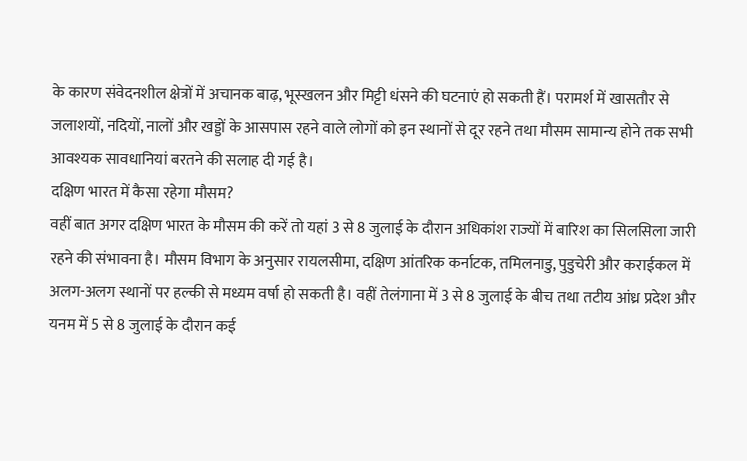के कारण संवेदनशील क्षेत्रों में अचानक बाढ़, भूस्खलन और मिट्टी धंसने की घटनाएं हो सकती हैं। परामर्श में खासतौर से जलाशयों, नदियों, नालों और खड्डों के आसपास रहने वाले लोगों को इन स्थानों से दूर रहने तथा मौसम सामान्य होने तक सभी आवश्यक सावधानियां बरतने की सलाह दी गई है।
दक्षिण भारत में कैसा रहेगा मौसम?
वहीं बात अगर दक्षिण भारत के मौसम की करें तो यहां 3 से 8 जुलाई के दौरान अधिकांश राज्यों में बारिश का सिलसिला जारी रहने की संभावना है। मौसम विभाग के अनुसार रायलसीमा, दक्षिण आंतरिक कर्नाटक, तमिलनाडु, पुडुचेरी और कराईकल में अलग-अलग स्थानों पर हल्की से मध्यम वर्षा हो सकती है। वहीं तेलंगाना में 3 से 8 जुलाई के बीच तथा तटीय आंध्र प्रदेश और यनम में 5 से 8 जुलाई के दौरान कई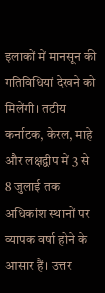इलाकों में मानसून की गतिविधियां देखने को मिलेंगी। तटीय कर्नाटक, केरल, माहे और लक्षद्वीप में 3 से 8 जुलाई तक अधिकांश स्थानों पर व्यापक वर्षा होने के आसार हैं। उत्तर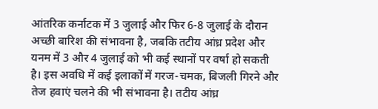आंतरिक कर्नाटक में 3 जुलाई और फिर 6-8 जुलाई के दौरान अच्छी बारिश की संभावना है, जबकि तटीय आंध्र प्रदेश और यनम में 3 और 4 जुलाई को भी कई स्थानों पर वर्षा हो सकती है। इस अवधि में कई इलाकों में गरज-चमक, बिजली गिरने और तेज हवाएं चलने की भी संभावना है। तटीय आंध्र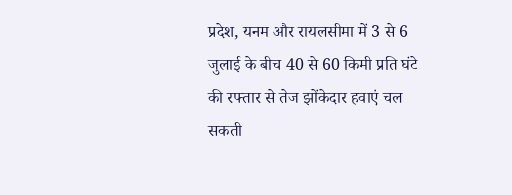प्रदेश, यनम और रायलसीमा में 3 से 6 जुलाई के बीच 40 से 60 किमी प्रति घंटे की रफ्तार से तेज झोंकेदार हवाएं चल सकती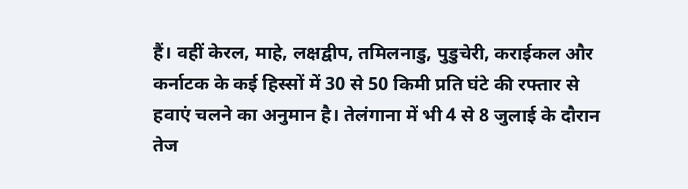हैं। वहीं केरल, माहे, लक्षद्वीप, तमिलनाडु, पुडुचेरी, कराईकल और कर्नाटक के कई हिस्सों में 30 से 50 किमी प्रति घंटे की रफ्तार से हवाएं चलने का अनुमान है। तेलंगाना में भी 4 से 8 जुलाई के दौरान तेज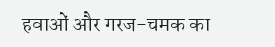हवाओं और गरज-चमक का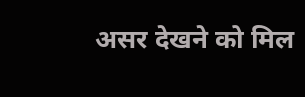असर देखने को मिल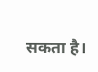सकता है।